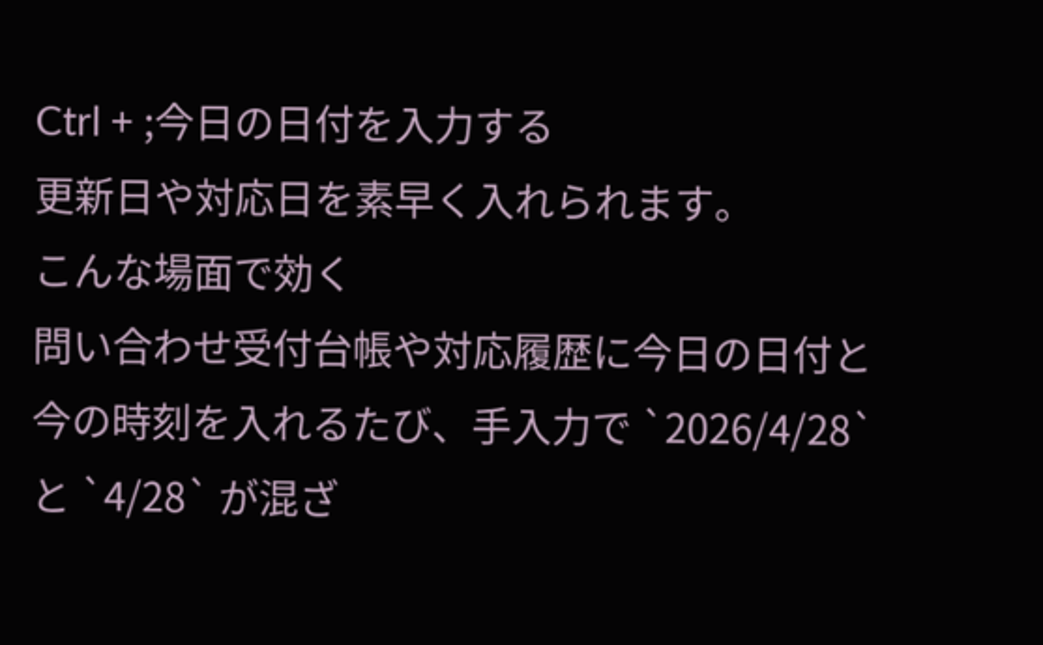Ctrl + ;今日の日付を入力する
更新日や対応日を素早く入れられます。
こんな場面で効く
問い合わせ受付台帳や対応履歴に今日の日付と今の時刻を入れるたび、手入力で `2026/4/28` と `4/28` が混ざ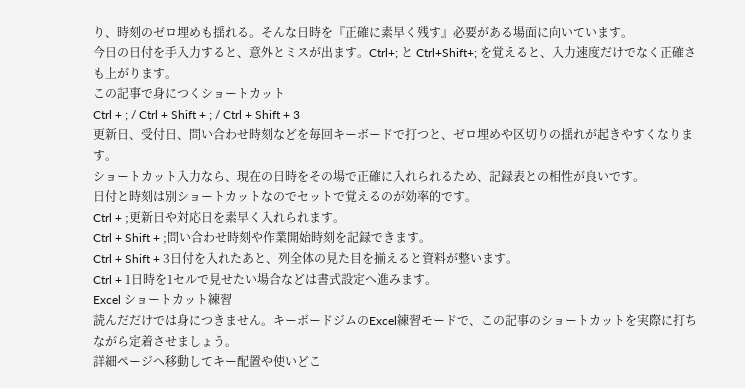り、時刻のゼロ埋めも揺れる。そんな日時を『正確に素早く残す』必要がある場面に向いています。
今日の日付を手入力すると、意外とミスが出ます。Ctrl+; と Ctrl+Shift+; を覚えると、入力速度だけでなく正確さも上がります。
この記事で身につくショートカット
Ctrl + ; / Ctrl + Shift + ; / Ctrl + Shift + 3
更新日、受付日、問い合わせ時刻などを毎回キーボードで打つと、ゼロ埋めや区切りの揺れが起きやすくなります。
ショートカット入力なら、現在の日時をその場で正確に入れられるため、記録表との相性が良いです。
日付と時刻は別ショートカットなのでセットで覚えるのが効率的です。
Ctrl + ;更新日や対応日を素早く入れられます。
Ctrl + Shift + ;問い合わせ時刻や作業開始時刻を記録できます。
Ctrl + Shift + 3日付を入れたあと、列全体の見た目を揃えると資料が整います。
Ctrl + 1日時を1セルで見せたい場合などは書式設定へ進みます。
Excel ショートカット練習
読んだだけでは身につきません。キーボードジムのExcel練習モードで、この記事のショートカットを実際に打ちながら定着させましょう。
詳細ページへ移動してキー配置や使いどこ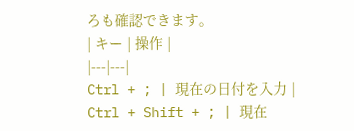ろも確認できます。
| キー | 操作 |
|---|---|
Ctrl + ; | 現在の日付を入力 |
Ctrl + Shift + ; | 現在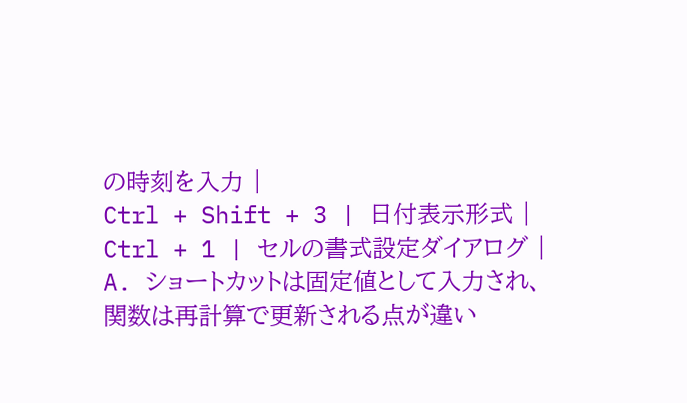の時刻を入力 |
Ctrl + Shift + 3 | 日付表示形式 |
Ctrl + 1 | セルの書式設定ダイアログ |
A. ショートカットは固定値として入力され、関数は再計算で更新される点が違い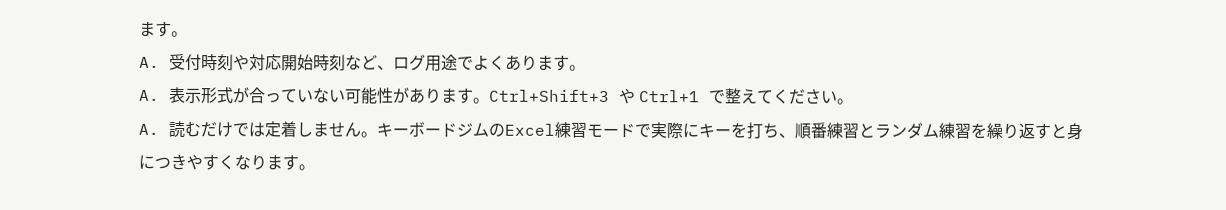ます。
A. 受付時刻や対応開始時刻など、ログ用途でよくあります。
A. 表示形式が合っていない可能性があります。Ctrl+Shift+3 や Ctrl+1 で整えてください。
A. 読むだけでは定着しません。キーボードジムのExcel練習モードで実際にキーを打ち、順番練習とランダム練習を繰り返すと身につきやすくなります。